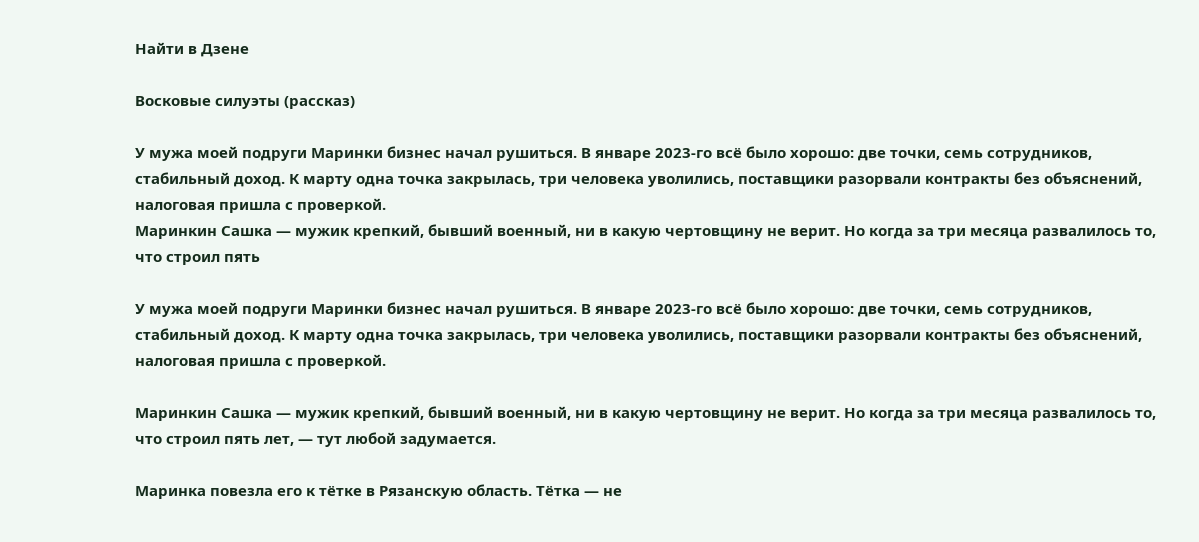Найти в Дзене

Восковые силуэты (рассказ)

У мужа моей подруги Маринки бизнес начал рушиться. В январе 2023-го всё было хорошо: две точки, семь сотрудников, стабильный доход. К марту одна точка закрылась, три человека уволились, поставщики разорвали контракты без объяснений, налоговая пришла с проверкой.
Маринкин Сашка — мужик крепкий, бывший военный, ни в какую чертовщину не верит. Но когда за три месяца развалилось то, что строил пять

У мужа моей подруги Маринки бизнес начал рушиться. В январе 2023-го всё было хорошо: две точки, семь сотрудников, стабильный доход. К марту одна точка закрылась, три человека уволились, поставщики разорвали контракты без объяснений, налоговая пришла с проверкой.

Маринкин Сашка — мужик крепкий, бывший военный, ни в какую чертовщину не верит. Но когда за три месяца развалилось то, что строил пять лет, — тут любой задумается.

Маринка повезла его к тётке в Рязанскую область. Тётка — не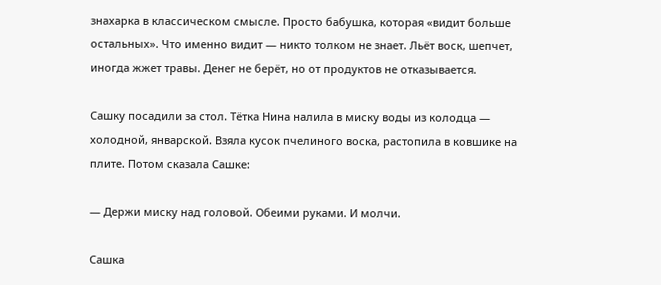знахарка в классическом смысле. Просто бабушка, которая «видит больше остальных». Что именно видит — никто толком не знает. Льёт воск, шепчет, иногда жжет травы. Денег не берёт, но от продуктов не отказывается.

Сашку посадили за стол. Тётка Нина налила в миску воды из колодца — холодной, январской. Взяла кусок пчелиного воска, растопила в ковшике на плите. Потом сказала Сашке:

— Держи миску над головой. Обеими руками. И молчи.

Сашка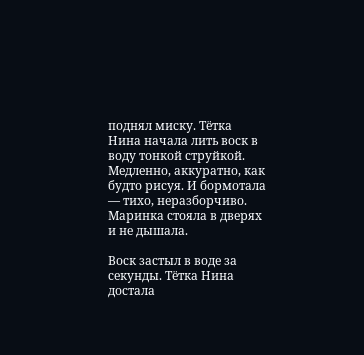поднял миску. Тётка Нина начала лить воск в воду тонкой струйкой. Медленно, аккуратно, как будто рисуя. И бормотала — тихо, неразборчиво. Маринка стояла в дверях и не дышала.

Воск застыл в воде за секунды. Тётка Нина достала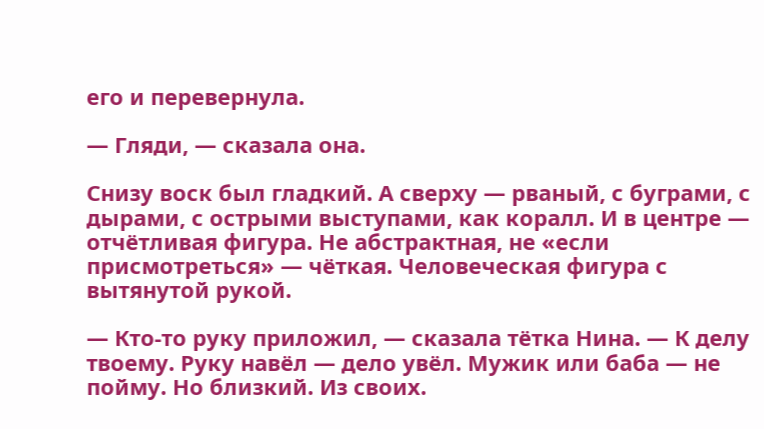его и перевернула.

— Гляди, — сказала она.

Снизу воск был гладкий. А сверху — рваный, с буграми, с дырами, с острыми выступами, как коралл. И в центре — отчётливая фигура. Не абстрактная, не «если присмотреться» — чёткая. Человеческая фигура с вытянутой рукой.

— Кто-то руку приложил, — сказала тётка Нина. — К делу твоему. Руку навёл — дело увёл. Мужик или баба — не пойму. Но близкий. Из своих.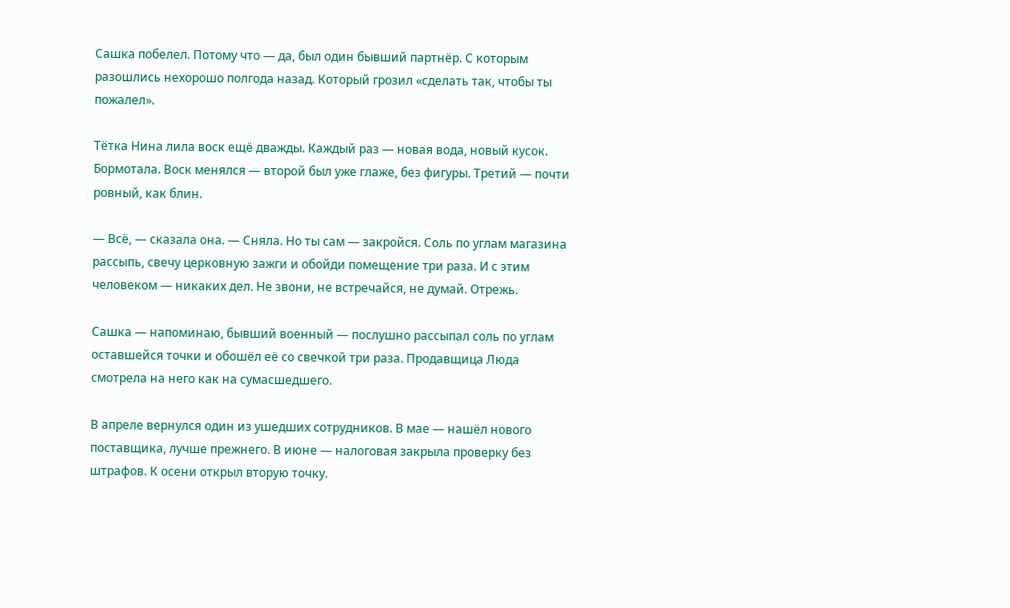Сашка побелел. Потому что — да, был один бывший партнёр. С которым разошлись нехорошо полгода назад. Который грозил «сделать так, чтобы ты пожалел».

Тётка Нина лила воск ещё дважды. Каждый раз — новая вода, новый кусок. Бормотала. Воск менялся — второй был уже глаже, без фигуры. Третий — почти ровный, как блин.

— Всё, — сказала она. — Сняла. Но ты сам — закройся. Соль по углам магазина рассыпь, свечу церковную зажги и обойди помещение три раза. И с этим человеком — никаких дел. Не звони, не встречайся, не думай. Отрежь.

Сашка — напоминаю, бывший военный — послушно рассыпал соль по углам оставшейся точки и обошёл её со свечкой три раза. Продавщица Люда смотрела на него как на сумасшедшего.

В апреле вернулся один из ушедших сотрудников. В мае — нашёл нового поставщика, лучше прежнего. В июне — налоговая закрыла проверку без штрафов. К осени открыл вторую точку.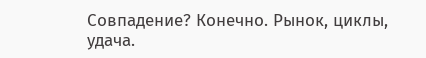Совпадение? Конечно. Рынок, циклы, удача.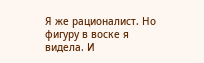Я же рационалист. Но фигуру в воске я видела. И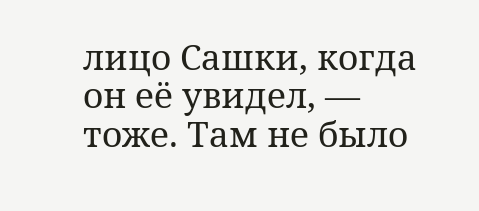лицо Сашки, когда он её увидел, — тоже. Там не было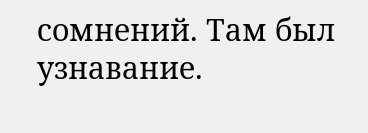сомнений. Там был узнавание.